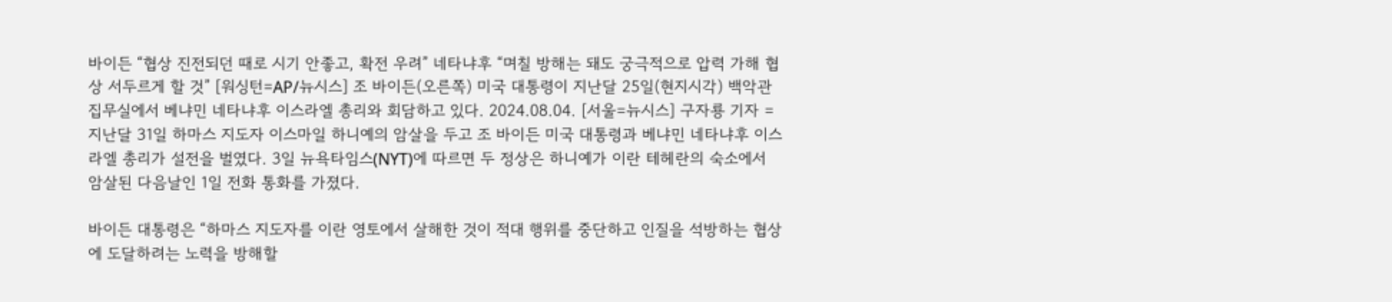바이든 “협상 진전되던 때로 시기 안좋고, 확전 우려” 네타냐후 “며칠 방해는 돼도 궁극적으로 압력 가해 협상 서두르게 할 것” [워싱턴=AP/뉴시스] 조 바이든(오른쪽) 미국 대통령이 지난달 25일(현지시각) 백악관 집무실에서 베냐민 네타냐후 이스라엘 총리와 회담하고 있다. 2024.08.04. [서울=뉴시스] 구자룡 기자 = 지난달 31일 하마스 지도자 이스마일 하니예의 암살을 두고 조 바이든 미국 대통령과 베냐민 네타냐후 이스라엘 총리가 설전을 벌였다. 3일 뉴욕타임스(NYT)에 따르면 두 정상은 하니예가 이란 테헤란의 숙소에서 암살된 다음날인 1일 전화 통화를 가졌다.

바이든 대통령은 “하마스 지도자를 이란 영토에서 살해한 것이 적대 행위를 중단하고 인질을 석방하는 협상에 도달하려는 노력을 방해할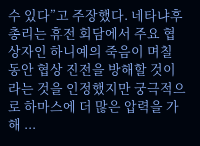수 있다”고 주장했다. 네타냐후 총리는 휴전 회담에서 주요 협상자인 하니예의 죽음이 며칠 동안 협상 진전을 방해할 것이라는 것을 인정했지만 궁극적으로 하마스에 더 많은 압력을 가해 ...